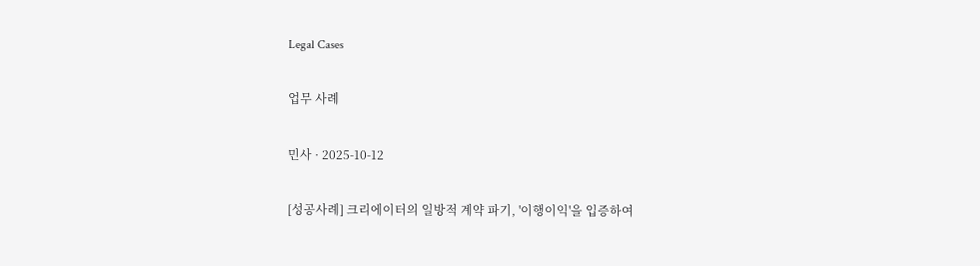Legal Cases

업무 사례

민사 · 2025-10-12

[성공사례] 크리에이터의 일방적 계약 파기, '이행이익'을 입증하여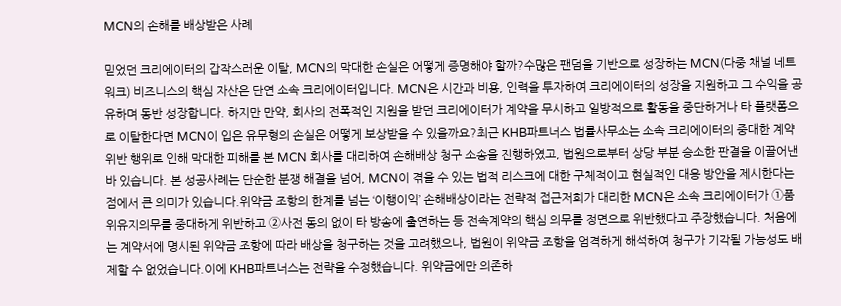MCN의 손해를 배상받은 사례

믿었던 크리에이터의 갑작스러운 이탈, MCN의 막대한 손실은 어떻게 증명해야 할까?수많은 팬덤을 기반으로 성장하는 MCN(다중 채널 네트워크) 비즈니스의 핵심 자산은 단연 소속 크리에이터입니다. MCN은 시간과 비용, 인력을 투자하여 크리에이터의 성장을 지원하고 그 수익을 공유하며 동반 성장합니다. 하지만 만약, 회사의 전폭적인 지원을 받던 크리에이터가 계약을 무시하고 일방적으로 활동을 중단하거나 타 플랫폼으로 이탈한다면 MCN이 입은 유무형의 손실은 어떻게 보상받을 수 있을까요?최근 KHB파트너스 법률사무소는 소속 크리에이터의 중대한 계약 위반 행위로 인해 막대한 피해를 본 MCN 회사를 대리하여 손해배상 청구 소송을 진행하였고, 법원으로부터 상당 부분 승소한 판결을 이끌어낸 바 있습니다. 본 성공사례는 단순한 분쟁 해결을 넘어, MCN이 겪을 수 있는 법적 리스크에 대한 구체적이고 현실적인 대응 방안을 제시한다는 점에서 큰 의미가 있습니다.위약금 조항의 한계를 넘는 ‘이행이익’ 손해배상이라는 전략적 접근저희가 대리한 MCN은 소속 크리에이터가 ①품위유지의무를 중대하게 위반하고 ②사전 동의 없이 타 방송에 출연하는 등 전속계약의 핵심 의무를 정면으로 위반했다고 주장했습니다. 처음에는 계약서에 명시된 위약금 조항에 따라 배상을 청구하는 것을 고려했으나, 법원이 위약금 조항을 엄격하게 해석하여 청구가 기각될 가능성도 배제할 수 없었습니다.이에 KHB파트너스는 전략을 수정했습니다. 위약금에만 의존하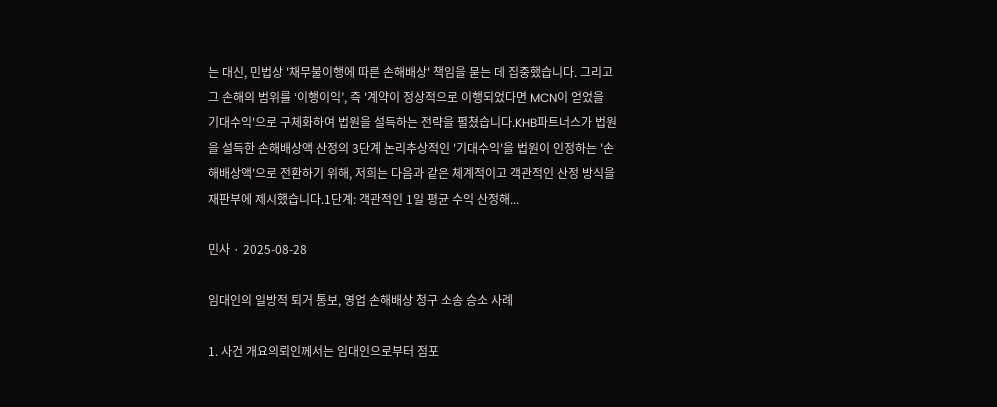는 대신, 민법상 '채무불이행에 따른 손해배상' 책임을 묻는 데 집중했습니다. 그리고 그 손해의 범위를 ‘이행이익’, 즉 '계약이 정상적으로 이행되었다면 MCN이 얻었을 기대수익'으로 구체화하여 법원을 설득하는 전략을 펼쳤습니다.KHB파트너스가 법원을 설득한 손해배상액 산정의 3단계 논리추상적인 '기대수익'을 법원이 인정하는 '손해배상액'으로 전환하기 위해, 저희는 다음과 같은 체계적이고 객관적인 산정 방식을 재판부에 제시했습니다.1단계: 객관적인 1일 평균 수익 산정해...

민사 · 2025-08-28

임대인의 일방적 퇴거 통보, 영업 손해배상 청구 소송 승소 사례

1. 사건 개요의뢰인께서는 임대인으로부터 점포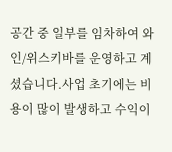공간 중 일부를 임차하여 와인/위스키바를 운영하고 계셨습니다.사업 초기에는 비용이 많이 발생하고 수익이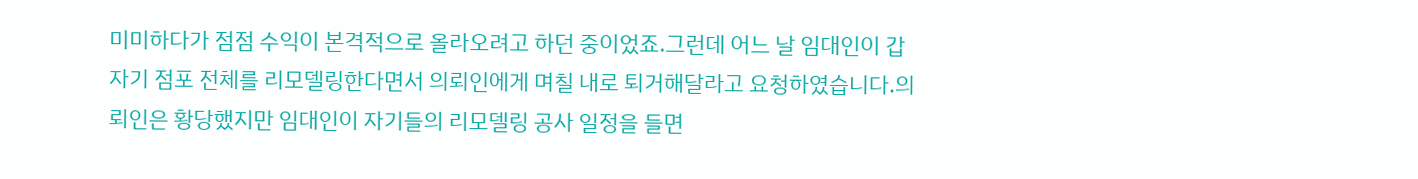미미하다가 점점 수익이 본격적으로 올라오려고 하던 중이었죠.그런데 어느 날 임대인이 갑자기 점포 전체를 리모델링한다면서 의뢰인에게 며칠 내로 퇴거해달라고 요청하였습니다.의뢰인은 황당했지만 임대인이 자기들의 리모델링 공사 일정을 들면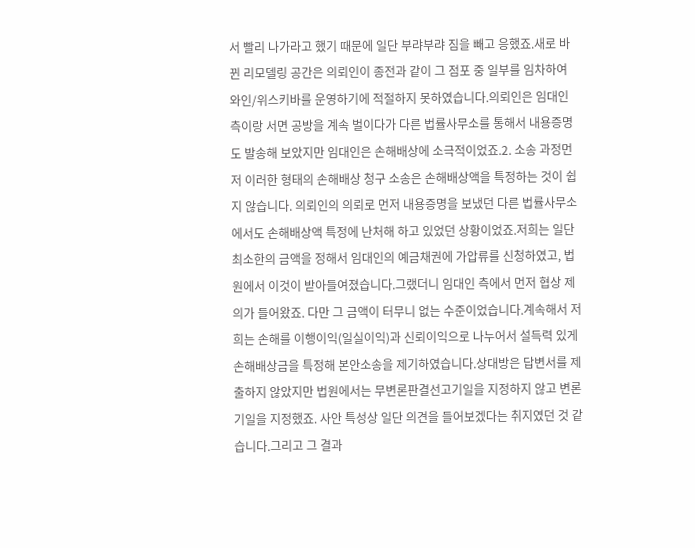서 빨리 나가라고 했기 때문에 일단 부랴부랴 짐을 빼고 응했죠.새로 바뀐 리모델링 공간은 의뢰인이 종전과 같이 그 점포 중 일부를 임차하여 와인/위스키바를 운영하기에 적절하지 못하였습니다.의뢰인은 임대인 측이랑 서면 공방을 계속 벌이다가 다른 법률사무소를 통해서 내용증명도 발송해 보았지만 임대인은 손해배상에 소극적이었죠.2. 소송 과정먼저 이러한 형태의 손해배상 청구 소송은 손해배상액을 특정하는 것이 쉽지 않습니다. 의뢰인의 의뢰로 먼저 내용증명을 보냈던 다른 법률사무소에서도 손해배상액 특정에 난처해 하고 있었던 상황이었죠.저희는 일단 최소한의 금액을 정해서 임대인의 예금채권에 가압류를 신청하였고, 법원에서 이것이 받아들여졌습니다.그랬더니 임대인 측에서 먼저 협상 제의가 들어왔죠. 다만 그 금액이 터무니 없는 수준이었습니다.계속해서 저희는 손해를 이행이익(일실이익)과 신뢰이익으로 나누어서 설득력 있게 손해배상금을 특정해 본안소송을 제기하였습니다.상대방은 답변서를 제출하지 않았지만 법원에서는 무변론판결선고기일을 지정하지 않고 변론기일을 지정했죠. 사안 특성상 일단 의견을 들어보겠다는 취지였던 것 같습니다.그리고 그 결과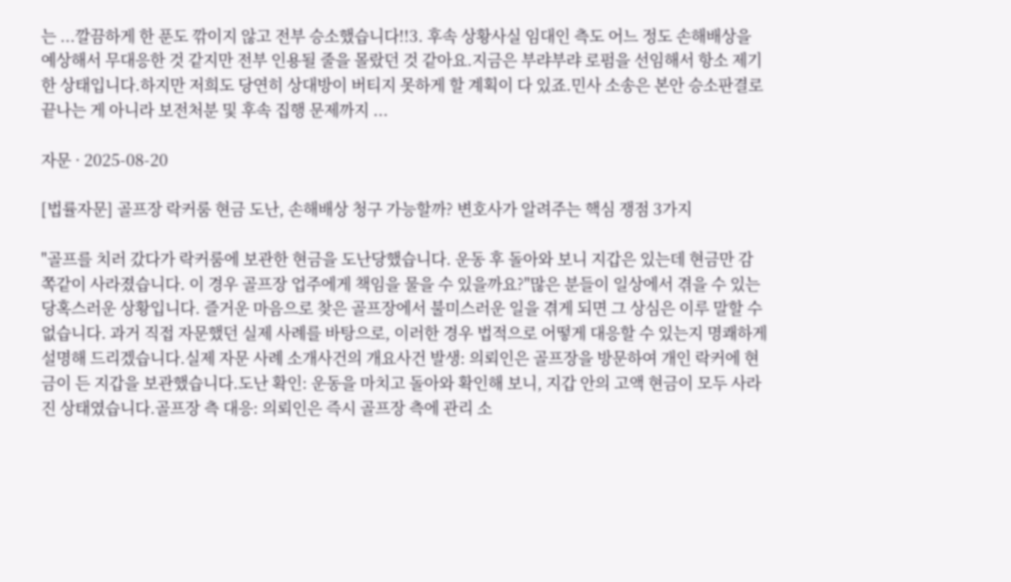는 ...깔끔하게 한 푼도 깎이지 않고 전부 승소했습니다!!3. 후속 상황사실 임대인 측도 어느 정도 손해배상을 예상해서 무대응한 것 같지만 전부 인용될 줄을 몰랐던 것 같아요.지금은 부랴부랴 로펌을 선임해서 항소 제기한 상태입니다.하지만 저희도 당연히 상대방이 버티지 못하게 할 계획이 다 있죠.민사 소송은 본안 승소판결로 끝나는 게 아니라 보전처분 및 후속 집행 문제까지 ...

자문 · 2025-08-20

[법률자문] 골프장 락커룸 현금 도난, 손해배상 청구 가능할까? 변호사가 알려주는 핵심 쟁점 3가지

"골프를 치러 갔다가 락커룸에 보관한 현금을 도난당했습니다. 운동 후 돌아와 보니 지갑은 있는데 현금만 감쪽같이 사라졌습니다. 이 경우 골프장 업주에게 책임을 물을 수 있을까요?"많은 분들이 일상에서 겪을 수 있는 당혹스러운 상황입니다. 즐거운 마음으로 찾은 골프장에서 불미스러운 일을 겪게 되면 그 상심은 이루 말할 수 없습니다. 과거 직접 자문했던 실제 사례를 바탕으로, 이러한 경우 법적으로 어떻게 대응할 수 있는지 명쾌하게 설명해 드리겠습니다.실제 자문 사례 소개사건의 개요사건 발생: 의뢰인은 골프장을 방문하여 개인 락커에 현금이 든 지갑을 보관했습니다.도난 확인: 운동을 마치고 돌아와 확인해 보니, 지갑 안의 고액 현금이 모두 사라진 상태였습니다.골프장 측 대응: 의뢰인은 즉시 골프장 측에 관리 소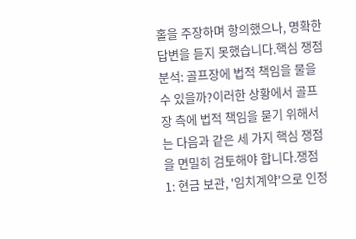홀을 주장하며 항의했으나, 명확한 답변을 듣지 못했습니다.핵심 쟁점 분석: 골프장에 법적 책임을 물을 수 있을까?이러한 상황에서 골프장 측에 법적 책임을 묻기 위해서는 다음과 같은 세 가지 핵심 쟁점을 면밀히 검토해야 합니다.쟁점 1: 현금 보관, '임치계약'으로 인정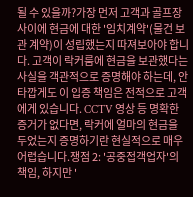될 수 있을까?가장 먼저 고객과 골프장 사이에 현금에 대한 '임치계약'(물건 보관 계약)이 성립했는지 따져보아야 합니다. 고객이 락커룸에 현금을 보관했다는 사실을 객관적으로 증명해야 하는데, 안타깝게도 이 입증 책임은 전적으로 고객에게 있습니다. CCTV 영상 등 명확한 증거가 없다면, 락커에 얼마의 현금을 두었는지 증명하기란 현실적으로 매우 어렵습니다.쟁점 2: '공중접객업자'의 책임, 하지만 '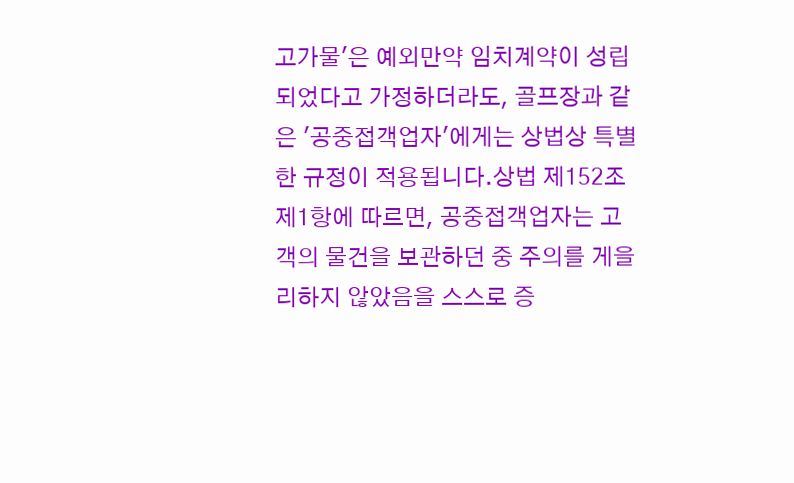고가물'은 예외만약 임치계약이 성립되었다고 가정하더라도, 골프장과 같은 '공중접객업자'에게는 상법상 특별한 규정이 적용됩니다.상법 제152조 제1항에 따르면, 공중접객업자는 고객의 물건을 보관하던 중 주의를 게을리하지 않았음을 스스로 증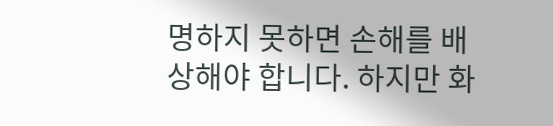명하지 못하면 손해를 배상해야 합니다. 하지만 화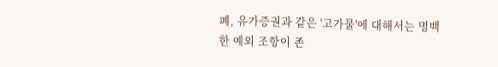폐, 유가증권과 같은 '고가물'에 대해서는 명백한 예외 조항이 존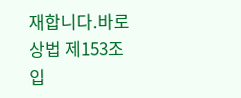재합니다.바로 상법 제153조입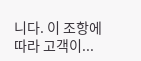니다. 이 조항에 따라 고객이...